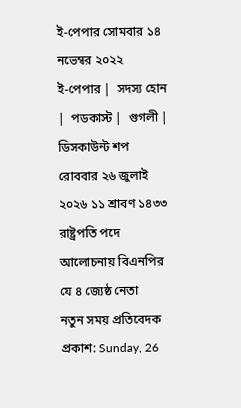ই-পেপার সোমবার ১৪ নভেম্বর ২০২২
ই-পেপার |  সদস্য হোন |  পডকাস্ট |  গুগলী |  ডিসকাউন্ট শপ
রোববার ২৬ জুলাই ২০২৬ ১১ শ্রাবণ ১৪৩৩
রাষ্ট্রপতি পদে আলোচনায় বিএনপির যে ৪ জ্যেষ্ঠ নেতা
নতুন সময় প্রতিবেদক
প্রকাশ: Sunday, 26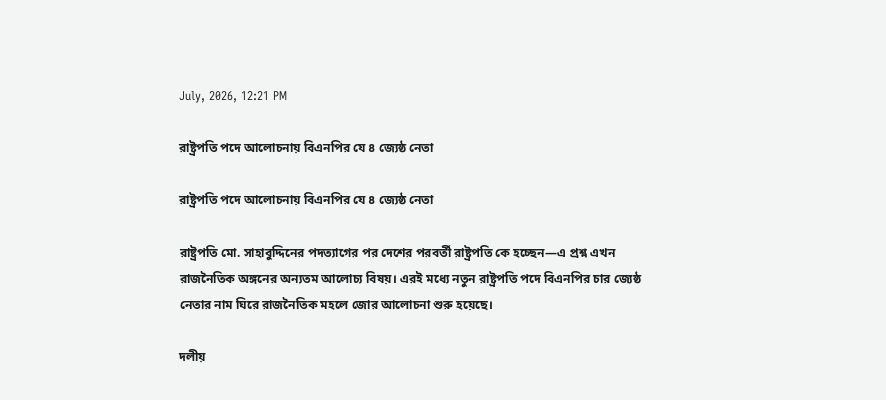July, 2026, 12:21 PM

রাষ্ট্রপতি পদে আলোচনায় বিএনপির যে ৪ জ্যেষ্ঠ নেতা

রাষ্ট্রপতি পদে আলোচনায় বিএনপির যে ৪ জ্যেষ্ঠ নেতা

রাষ্ট্রপতি মো. সাহাবুদ্দিনের পদত্যাগের পর দেশের পরবর্তী রাষ্ট্রপতি কে হচ্ছেন—এ প্রশ্ন এখন রাজনৈতিক অঙ্গনের অন্যতম আলোচ্য বিষয়। এরই মধ্যে নতুন রাষ্ট্রপতি পদে বিএনপির চার জ্যেষ্ঠ নেতার নাম ঘিরে রাজনৈতিক মহলে জোর আলোচনা শুরু হয়েছে।

দলীয়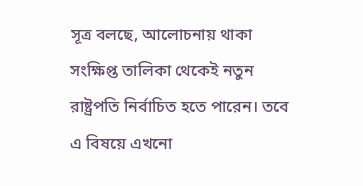সূত্র বলছে, আলোচনায় থাকা সংক্ষিপ্ত তালিকা থেকেই নতুন রাষ্ট্রপতি নির্বাচিত হতে পারেন। তবে এ বিষয়ে এখনো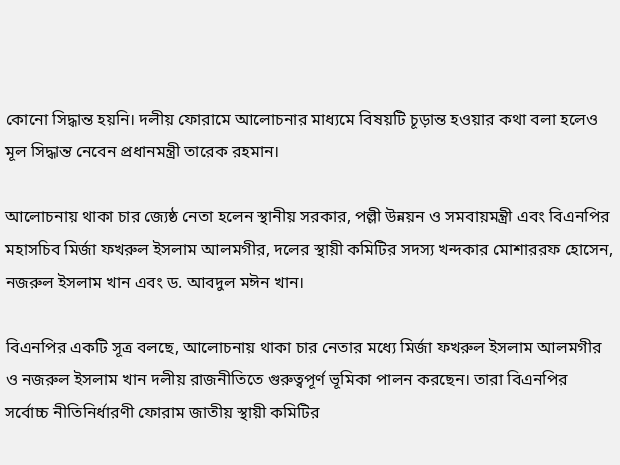কোনো সিদ্ধান্ত হয়নি। দলীয় ফোরামে আলোচনার মাধ্যমে বিষয়টি চূড়ান্ত হওয়ার কথা বলা হলেও মূল সিদ্ধান্ত নেবেন প্রধানমন্ত্রী তারেক রহমান।

আলোচনায় থাকা চার জ্যেষ্ঠ নেতা হলেন স্থানীয় সরকার, পল্লী উন্নয়ন ও সমবায়মন্ত্রী এবং বিএনপির মহাসচিব মির্জা ফখরুল ইসলাম আলমগীর, দলের স্থায়ী কমিটির সদস্য খন্দকার মোশাররফ হোসেন, নজরুল ইসলাম খান এবং ড. আবদুল মঈন খান।

বিএনপির একটি সূত্র বলছে, আলোচনায় থাকা চার নেতার মধ্যে মির্জা ফখরুল ইসলাম আলমগীর ও নজরুল ইসলাম খান দলীয় রাজনীতিতে গুরুত্বপূর্ণ ভূমিকা পালন করছেন। তারা বিএনপির সর্বোচ্চ নীতিনির্ধারণী ফোরাম জাতীয় স্থায়ী কমিটির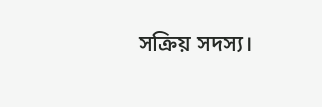সক্রিয় সদস্য।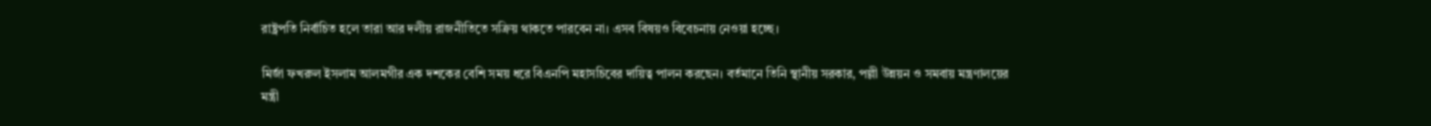রাষ্ট্রপতি নির্বাচিত হলে তারা আর দলীয় রাজনীতিতে সক্রিয় থাকতে পারবেন না। এসব বিষয়ও বিবেচনায় নেওয়া হচ্ছে।

মির্জা ফখরুল ইসলাম আলমগীর এক দশকের বেশি সময় ধরে বিএনপি মহাসচিবের দায়িত্ব পালন করছেন। বর্তমানে তিনি স্থানীয় সরকার, পল্লী উন্নয়ন ও সমবায় মন্ত্রণালয়ের মন্ত্রী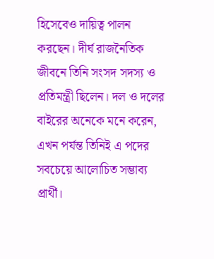হিসেবেও দায়িত্ব পালন করছেন। দীর্ঘ রাজনৈতিক জীবনে তিনি সংসদ সদস্য ও প্রতিমন্ত্রী ছিলেন। দল ও দলের বাইরের অনেকে মনে করেন, এখন পর্যন্ত তিনিই এ পদের সবচেয়ে আলোচিত সম্ভাব্য প্রার্থী।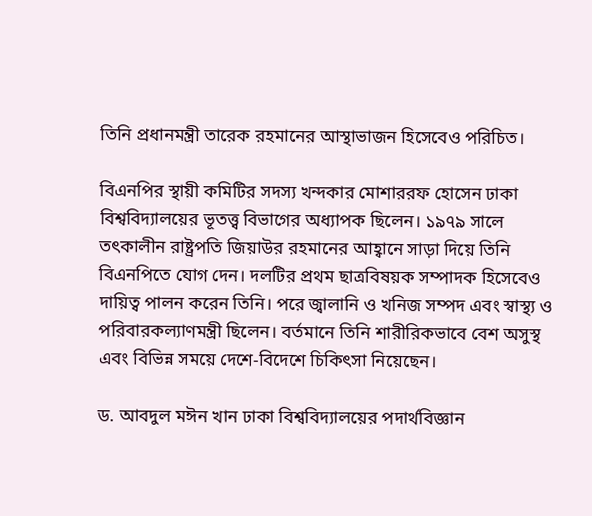তিনি প্রধানমন্ত্রী তারেক রহমানের আস্থাভাজন হিসেবেও পরিচিত।

বিএনপির স্থায়ী কমিটির সদস্য খন্দকার মোশাররফ হোসেন ঢাকা বিশ্ববিদ্যালয়ের ভূতত্ত্ব বিভাগের অধ্যাপক ছিলেন। ১৯৭৯ সালে তৎকালীন রাষ্ট্রপতি জিয়াউর রহমানের আহ্বানে সাড়া দিয়ে তিনি বিএনপিতে যোগ দেন। দলটির প্রথম ছাত্রবিষয়ক সম্পাদক হিসেবেও দায়িত্ব পালন করেন তিনি। পরে জ্বালানি ও খনিজ সম্পদ এবং স্বাস্থ্য ও পরিবারকল্যাণমন্ত্রী ছিলেন। বর্তমানে তিনি শারীরিকভাবে বেশ অসুস্থ এবং বিভিন্ন সময়ে দেশে-বিদেশে চিকিৎসা নিয়েছেন।

ড. আবদুল মঈন খান ঢাকা বিশ্ববিদ্যালয়ের পদার্থবিজ্ঞান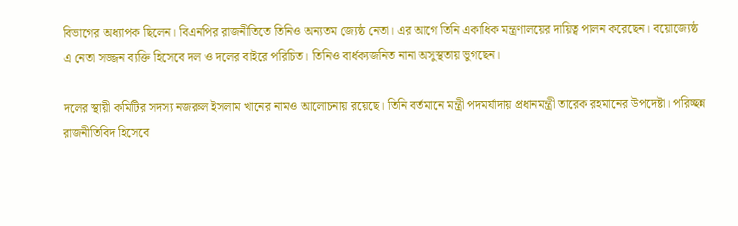বিভাগের অধ্যাপক ছিলেন। বিএনপির রাজনীতিতে তিনিও অন্যতম জ্যেষ্ঠ নেতা। এর আগে তিনি একাধিক মন্ত্রণালয়ের দায়িত্ব পালন করেছেন। বয়োজ্যেষ্ঠ এ নেতা সজ্জন ব্যক্তি হিসেবে দল ও দলের বাইরে পরিচিত। তিনিও বার্ধক্যজনিত নানা অসুস্থতায় ভুগছেন।

দলের স্থায়ী কমিটির সদস্য নজরুল ইসলাম খানের নামও আলোচনায় রয়েছে। তিনি বর্তমানে মন্ত্রী পদমর্যাদায় প্রধানমন্ত্রী তারেক রহমানের উপদেষ্টা। পরিচ্ছন্ন রাজনীতিবিদ হিসেবে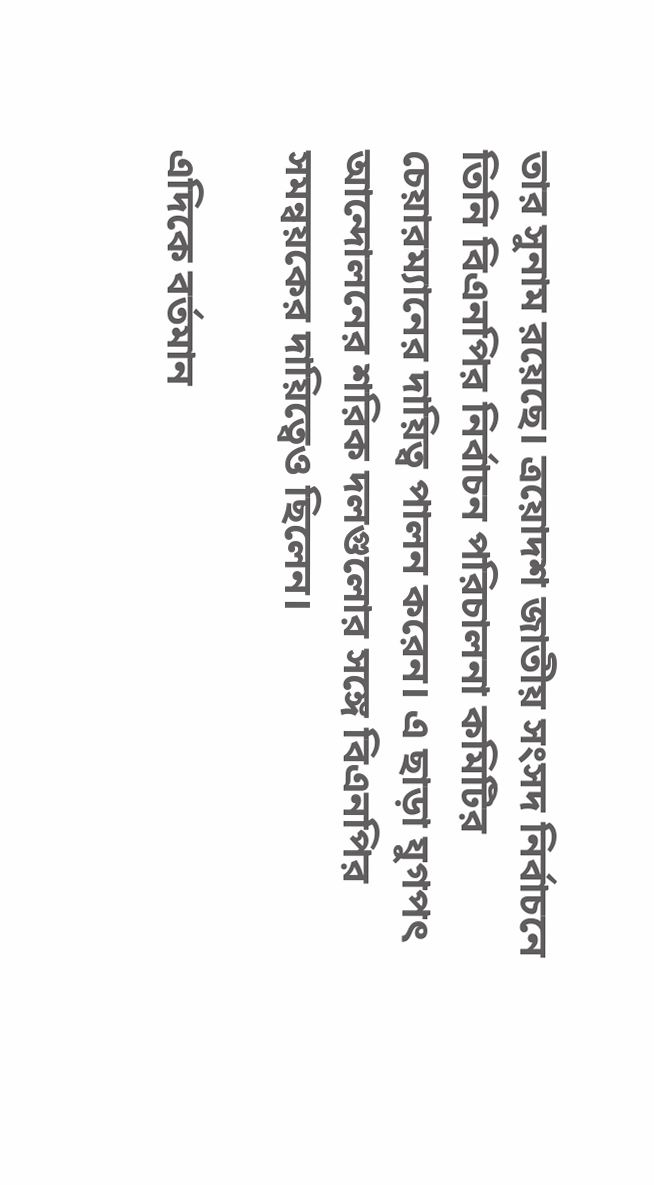তার সুনাম রয়েছে। ত্রয়োদশ জাতীয় সংসদ নির্বাচনে তিনি বিএনপির নির্বাচন পরিচালনা কমিটির চেয়ারম্যানের দায়িত্ব পালন করেন। এ ছাড়া যুগপৎ আন্দোলনের শরিক দলগুলোর সঙ্গে বিএনপির সমন্বয়কের দায়িত্বেও ছিলেন।

এদিকে বর্তমান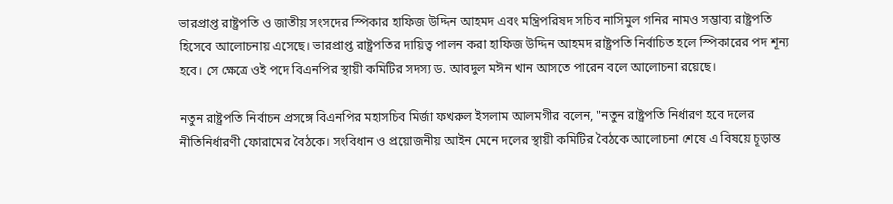ভারপ্রাপ্ত রাষ্ট্রপতি ও জাতীয় সংসদের স্পিকার হাফিজ উদ্দিন আহমদ এবং মন্ত্রিপরিষদ সচিব নাসিমুল গনির নামও সম্ভাব্য রাষ্ট্রপতি হিসেবে আলোচনায় এসেছে। ভারপ্রাপ্ত রাষ্ট্রপতির দায়িত্ব পালন করা হাফিজ উদ্দিন আহমদ রাষ্ট্রপতি নির্বাচিত হলে স্পিকারের পদ শূন্য হবে। সে ক্ষেত্রে ওই পদে বিএনপির স্থায়ী কমিটির সদস্য ড. আবদুল মঈন খান আসতে পারেন বলে আলোচনা রয়েছে।

নতুন রাষ্ট্রপতি নির্বাচন প্রসঙ্গে বিএনপির মহাসচিব মির্জা ফখরুল ইসলাম আলমগীর বলেন, "নতুন রাষ্ট্রপতি নির্ধারণ হবে দলের নীতিনির্ধারণী ফোরামের বৈঠকে। সংবিধান ও প্রয়োজনীয় আইন মেনে দলের স্থায়ী কমিটির বৈঠকে আলোচনা শেষে এ বিষয়ে চূড়ান্ত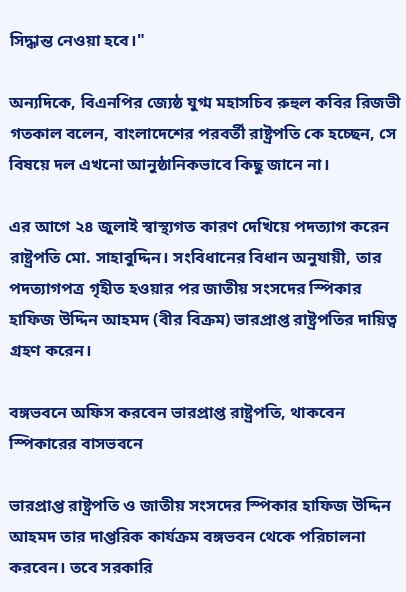সিদ্ধান্ত নেওয়া হবে।"

অন্যদিকে, বিএনপির জ্যেষ্ঠ যুগ্ম মহাসচিব রুহুল কবির রিজভী গতকাল বলেন, বাংলাদেশের পরবর্তী রাষ্ট্রপতি কে হচ্ছেন, সে বিষয়ে দল এখনো আনুষ্ঠানিকভাবে কিছু জানে না।

এর আগে ২৪ জুলাই স্বাস্থ্যগত কারণ দেখিয়ে পদত্যাগ করেন রাষ্ট্রপতি মো. সাহাবুদ্দিন। সংবিধানের বিধান অনুযায়ী, তার পদত্যাগপত্র গৃহীত হওয়ার পর জাতীয় সংসদের স্পিকার হাফিজ উদ্দিন আহমদ (বীর বিক্রম) ভারপ্রাপ্ত রাষ্ট্রপতির দায়িত্ব গ্রহণ করেন।

বঙ্গভবনে অফিস করবেন ভারপ্রাপ্ত রাষ্ট্রপতি, থাকবেন স্পিকারের বাসভবনে

ভারপ্রাপ্ত রাষ্ট্রপতি ও জাতীয় সংসদের স্পিকার হাফিজ উদ্দিন আহমদ তার দাপ্তরিক কার্যক্রম বঙ্গভবন থেকে পরিচালনা করবেন। তবে সরকারি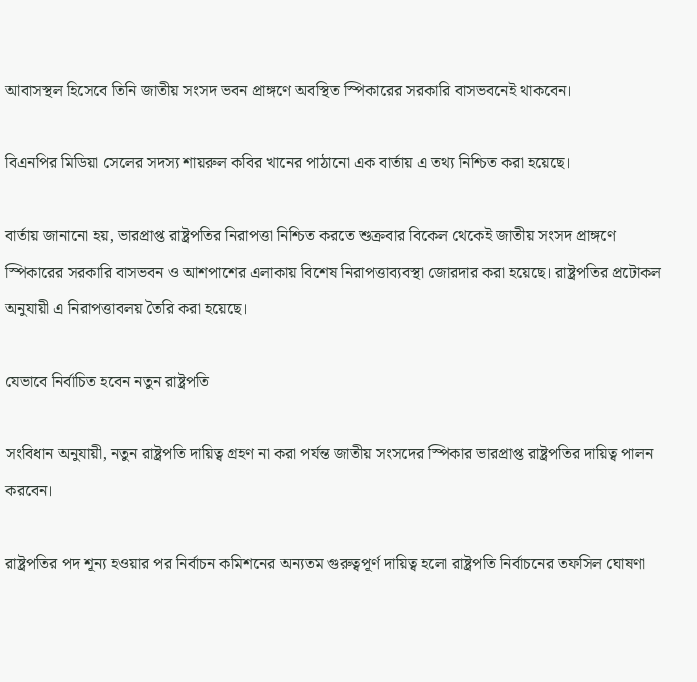আবাসস্থল হিসেবে তিনি জাতীয় সংসদ ভবন প্রাঙ্গণে অবস্থিত স্পিকারের সরকারি বাসভবনেই থাকবেন।

বিএনপির মিডিয়া সেলের সদস্য শায়রুল কবির খানের পাঠানো এক বার্তায় এ তথ্য নিশ্চিত করা হয়েছে।

বার্তায় জানানো হয়, ভারপ্রাপ্ত রাষ্ট্রপতির নিরাপত্তা নিশ্চিত করতে শুক্রবার বিকেল থেকেই জাতীয় সংসদ প্রাঙ্গণে স্পিকারের সরকারি বাসভবন ও আশপাশের এলাকায় বিশেষ নিরাপত্তাব্যবস্থা জোরদার করা হয়েছে। রাষ্ট্রপতির প্রটোকল অনুযায়ী এ নিরাপত্তাবলয় তৈরি করা হয়েছে।

যেভাবে নির্বাচিত হবেন নতুন রাষ্ট্রপতি

সংবিধান অনুযায়ী, নতুন রাষ্ট্রপতি দায়িত্ব গ্রহণ না করা পর্যন্ত জাতীয় সংসদের স্পিকার ভারপ্রাপ্ত রাষ্ট্রপতির দায়িত্ব পালন করবেন।

রাষ্ট্রপতির পদ শূন্য হওয়ার পর নির্বাচন কমিশনের অন্যতম গুরুত্বপূর্ণ দায়িত্ব হলো রাষ্ট্রপতি নির্বাচনের তফসিল ঘোষণা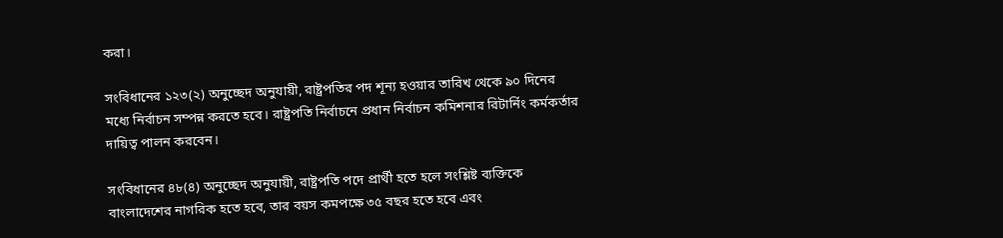করা।

সংবিধানের ১২৩(২) অনুচ্ছেদ অনুযায়ী, রাষ্ট্রপতির পদ শূন্য হওয়ার তারিখ থেকে ৯০ দিনের মধ্যে নির্বাচন সম্পন্ন করতে হবে। রাষ্ট্রপতি নির্বাচনে প্রধান নির্বাচন কমিশনার রিটার্নিং কর্মকর্তার দায়িত্ব পালন করবেন।

সংবিধানের ৪৮(৪) অনুচ্ছেদ অনুযায়ী, রাষ্ট্রপতি পদে প্রার্থী হতে হলে সংশ্লিষ্ট ব্যক্তিকে বাংলাদেশের নাগরিক হতে হবে, তার বয়স কমপক্ষে ৩৫ বছর হতে হবে এবং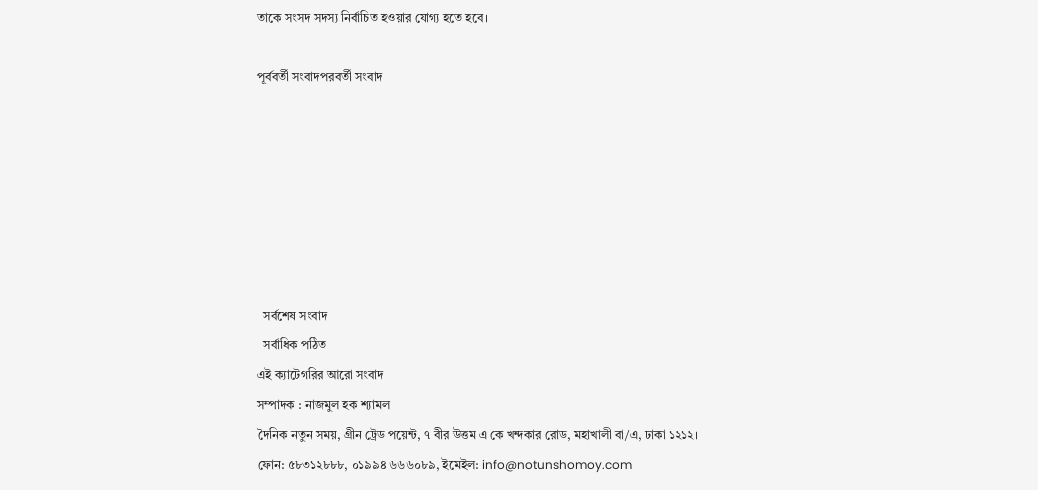তাকে সংসদ সদস্য নির্বাচিত হওয়ার যোগ্য হতে হবে।

পূর্ববর্তী সংবাদপরবর্তী সংবাদ







  সর্বশেষ সংবাদ
  সর্বাধিক পঠিত
এই ক্যাটেগরির আরো সংবাদ
সম্পাদক : নাজমুল হক শ্যামল
দৈনিক নতুন সময়, গ্রীন ট্রেড পয়েন্ট, ৭ বীর উত্তম এ কে খন্দকার রোড, মহাখালী বা/এ, ঢাকা ১২১২।
ফোন: ৫৮৩১২৮৮৮, ০১৯৯৪ ৬৬৬০৮৯, ইমেইল: info@notunshomoy.com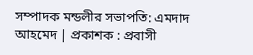সম্পাদক মন্ডলীর সভাপতি: এমদাদ আহমেদ | প্রকাশক : প্রবাসী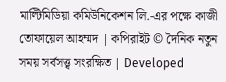মাল্টিমিডিয়া কমিউনিকেশন লি.-এর পক্ষে কাজী তোফায়েল আহম্মদ | কপিরাইট © দৈনিক নতুন সময় সর্বসত্ত্ব সংরক্ষিত | Developed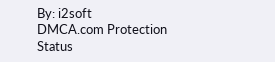By: i2soft
DMCA.com Protection Status